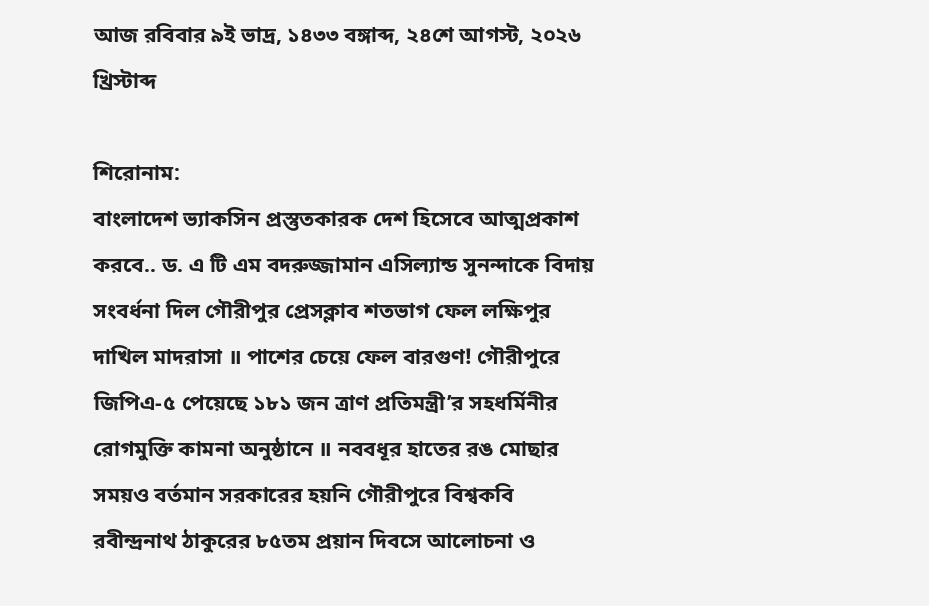আজ রবিবার ৯ই ভাদ্র, ১৪৩৩ বঙ্গাব্দ, ২৪শে আগস্ট, ২০২৬ খ্রিস্টাব্দ

শিরোনাম:
বাংলাদেশ ভ্যাকসিন প্রস্তুতকারক দেশ হিসেবে আত্মপ্রকাশ করবে.. ড. এ টি এম বদরুজ্জামান এসিল্যান্ড সুনন্দাকে বিদায় সংবর্ধনা দিল গৌরীপুর প্রেসক্লাব শতভাগ ফেল লক্ষিপুর দাখিল মাদরাসা ॥ পাশের চেয়ে ফেল বারগুণ! গৌরীপুরে জিপিএ-৫ পেয়েছে ১৮১ জন ত্রাণ প্রতিমন্ত্রী’র সহধর্মিনীর রোগমুক্তি কামনা অনুষ্ঠানে ॥ নববধূর হাতের রঙ মোছার সময়ও বর্তমান সরকারের হয়নি গৌরীপুরে বিশ্বকবি রবীন্দ্রনাথ ঠাকুরের ৮৫তম প্রয়ান দিবসে আলোচনা ও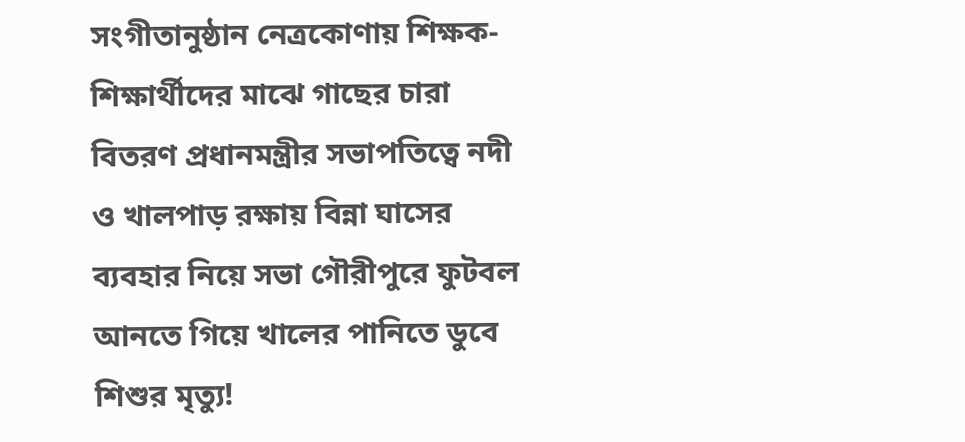সংগীতানুষ্ঠান নেত্রকোণায় শিক্ষক-শিক্ষার্থীদের মাঝে গাছের চারা বিতরণ প্রধানমন্ত্রীর সভাপতিত্বে নদী ও খালপাড় রক্ষায় বিন্না ঘাসের ব্যবহার নিয়ে সভা গৌরীপুরে ফুটবল আনতে গিয়ে খালের পানিতে ডুবে শিশুর মৃত্যু!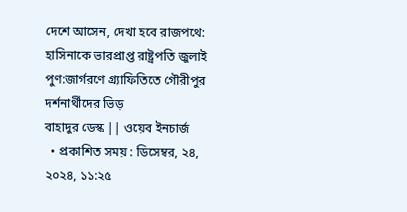দেশে আসেন, দেখা হবে রাজপথে: হাসিনাকে ভারপ্রাপ্ত রাষ্ট্রপতি জুলাই পুণ:জার্গরণে গ্র্যাফিতিতে গৌরীপুর দর্শনার্থীদের ভিড়
বাহাদুর ডেস্ক || ওয়েব ইনচার্জ
  • প্রকাশিত সময় : ডিসেম্বর, ২৪, ২০২৪, ১১:২৫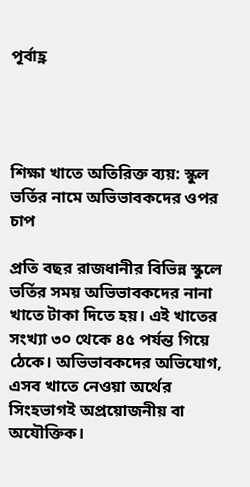পূর্বাহ্ণ




শিক্ষা খাতে অতিরিক্ত ব্যয়: স্কুল ভর্তির নামে অভিভাবকদের ওপর চাপ

প্রতি বছর রাজধানীর বিভিন্ন স্কুলে ভর্তির সময় অভিভাবকদের নানা খাতে টাকা দিতে হয়। এই খাতের সংখ্যা ৩০ থেকে ৪৫ পর্যন্ত গিয়ে ঠেকে। অভিভাবকদের অভিযোগ, এসব খাতে নেওয়া অর্থের সিংহভাগই অপ্রয়োজনীয় বা অযৌক্তিক।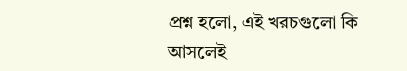প্রশ্ন হলো, এই খরচগুলো কি আসলেই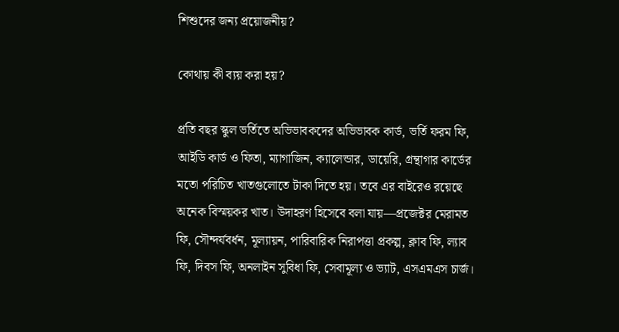শিশুদের জন্য প্রয়োজনীয়?

কোথায় কী ব্যয় করা হয়?

প্রতি বছর স্কুল ভর্তিতে অভিভাবকদের অভিভাবক কার্ড, ভর্তি ফরম ফি, আইডি কার্ড ও ফিতা, ম্যাগাজিন, ক্যালেন্ডার, ডায়েরি, গ্রন্থাগার কার্ডের মতো পরিচিত খাতগুলোতে টাকা দিতে হয়। তবে এর বাইরেও রয়েছে অনেক বিস্ময়কর খাত। উদাহরণ হিসেবে বলা যায়—প্রজেক্টর মেরামত ফি, সৌন্দর্যবর্ধন, মূল্যায়ন, পারিবারিক নিরাপত্তা প্রকল্প, ক্লাব ফি, ল্যাব ফি, দিবস ফি, অনলাইন সুবিধা ফি, সেবামূল্য ও ভ্যাট, এসএমএস চার্জ।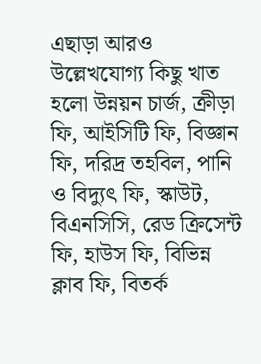এছাড়া আরও উল্লেখযোগ্য কিছু খাত হলো উন্নয়ন চার্জ, ক্রীড়া ফি, আইসিটি ফি, বিজ্ঞান ফি, দরিদ্র তহবিল, পানি ও বিদ্যুৎ ফি, স্কাউট, বিএনসিসি, রেড ক্রিসেন্ট ফি, হাউস ফি, বিভিন্ন ক্লাব ফি, বিতর্ক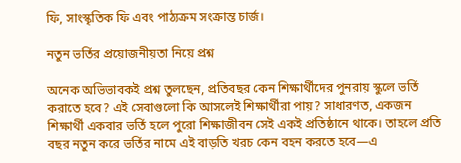ফি, সাংস্কৃতিক ফি এবং পাঠ্যক্রম সংক্রান্ত চার্জ।

নতুন ভর্তির প্রয়োজনীয়তা নিয়ে প্রশ্ন

অনেক অভিভাবকই প্রশ্ন তুলছেন, প্রতিবছর কেন শিক্ষার্থীদের পুনরায় স্কুলে ভর্তি করাতে হবে? এই সেবাগুলো কি আসলেই শিক্ষার্থীরা পায়? সাধারণত, একজন শিক্ষার্থী একবার ভর্তি হলে পুরো শিক্ষাজীবন সেই একই প্রতিষ্ঠানে থাকে। তাহলে প্রতি বছর নতুন করে ভর্তির নামে এই বাড়তি খরচ কেন বহন করতে হবে—এ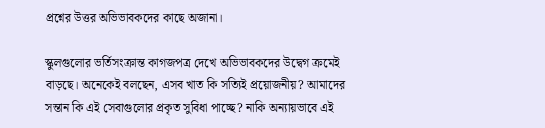প্রশ্নের উত্তর অভিভাবকদের কাছে অজানা।

স্কুলগুলোর ভর্তিসংক্রান্ত কাগজপত্র দেখে অভিভাবকদের উদ্বেগ ক্রমেই বাড়ছে। অনেকেই বলছেন, এসব খাত কি সত্যিই প্রয়োজনীয়? আমাদের সন্তান কি এই সেবাগুলোর প্রকৃত সুবিধা পাচ্ছে? নাকি অন্যায়ভাবে এই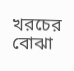খরচের বোঝা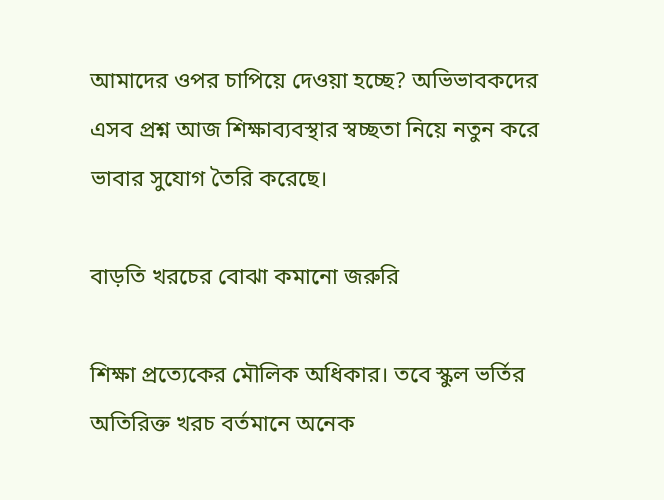আমাদের ওপর চাপিয়ে দেওয়া হচ্ছে? অভিভাবকদের এসব প্রশ্ন আজ শিক্ষাব্যবস্থার স্বচ্ছতা নিয়ে নতুন করে ভাবার সুযোগ তৈরি করেছে।

বাড়তি খরচের বোঝা কমানো জরুরি

শিক্ষা প্রত্যেকের মৌলিক অধিকার। তবে স্কুল ভর্তির অতিরিক্ত খরচ বর্তমানে অনেক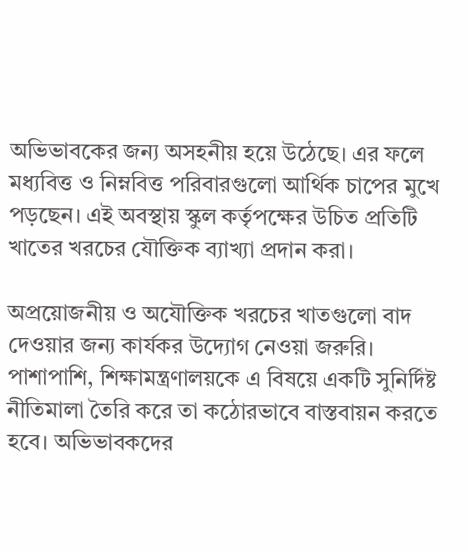অভিভাবকের জন্য অসহনীয় হয়ে উঠেছে। এর ফলে মধ্যবিত্ত ও নিম্নবিত্ত পরিবারগুলো আর্থিক চাপের মুখে পড়ছেন। এই অবস্থায় স্কুল কর্তৃপক্ষের উচিত প্রতিটি খাতের খরচের যৌক্তিক ব্যাখ্যা প্রদান করা।

অপ্রয়োজনীয় ও অযৌক্তিক খরচের খাতগুলো বাদ দেওয়ার জন্য কার্যকর উদ্যোগ নেওয়া জরুরি। পাশাপাশি, শিক্ষামন্ত্রণালয়কে এ বিষয়ে একটি সুনির্দিষ্ট নীতিমালা তৈরি করে তা কঠোরভাবে বাস্তবায়ন করতে হবে। অভিভাবকদের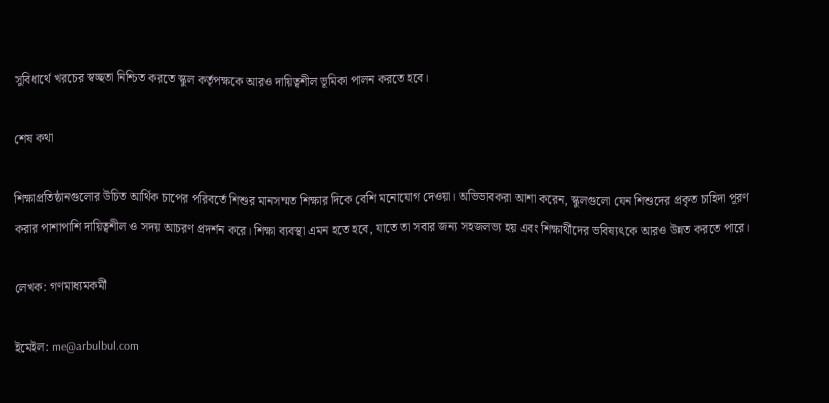সুবিধার্থে খরচের স্বচ্ছতা নিশ্চিত করতে স্কুল কর্তৃপক্ষকে আরও দায়িত্বশীল ভূমিকা পালন করতে হবে।

শেষ কথা

শিক্ষাপ্রতিষ্ঠানগুলোর উচিত আর্থিক চাপের পরিবর্তে শিশুর মানসম্মত শিক্ষার দিকে বেশি মনোযোগ দেওয়া। অভিভাবকরা আশা করেন, স্কুলগুলো যেন শিশুদের প্রকৃত চাহিদা পূরণ করার পাশাপাশি দায়িত্বশীল ও সদয় আচরণ প্রদর্শন করে। শিক্ষা ব্যবস্থা এমন হতে হবে, যাতে তা সবার জন্য সহজলভ্য হয় এবং শিক্ষার্থীদের ভবিষ্যৎকে আরও উন্নত করতে পারে।

লেখক: গণমাধ্যমকর্মী

ইমেইল: me@arbulbul.com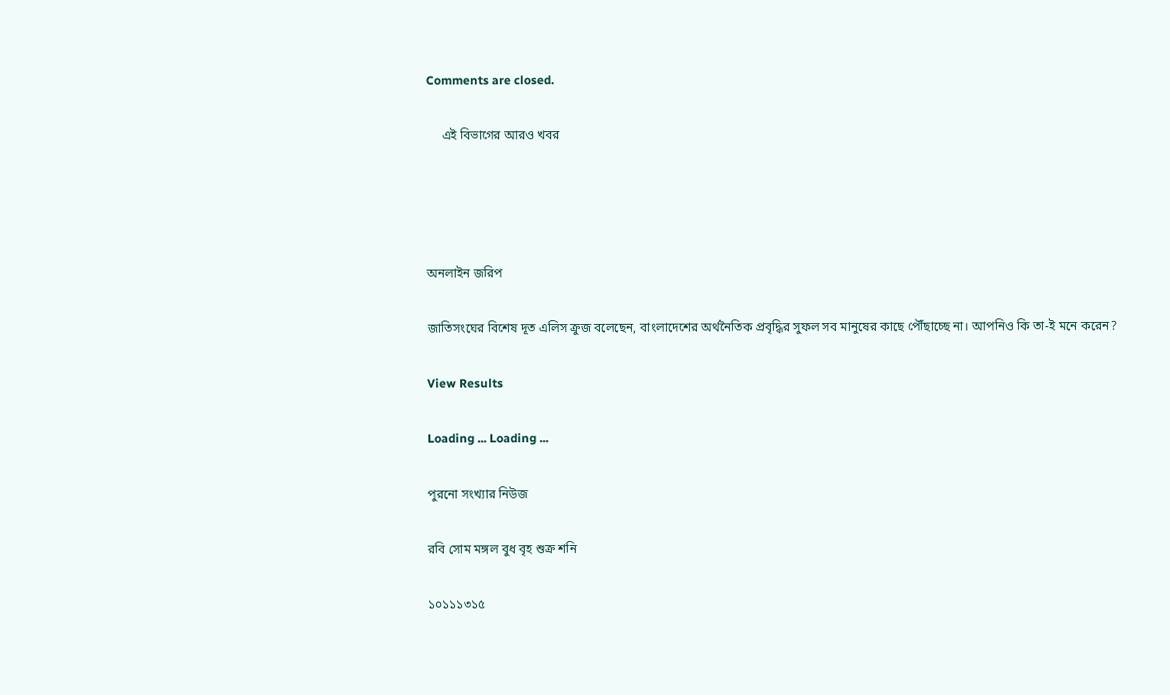Comments are closed.

     এই বিভাগের আরও খবর




অনলাইন জরিপ

জাতিসংঘের বিশেষ দূত এলিস ক্রুজ বলেছেন, বাংলাদেশের অর্থনৈতিক প্রবৃদ্ধির সুফল সব মানুষের কাছে পৌঁছাচ্ছে না। আপনিও কি তা-ই মনে করেন?

View Results

Loading ... Loading ...

পুরনো সংখ্যার নিউজ

রবি সোম মঙ্গল বুধ বৃহ শুক্র শনি

১০১১১৩১৫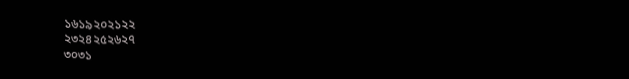১৬১৯২০২১২২
২৩২৪২৫২৬২৭
৩০৩১